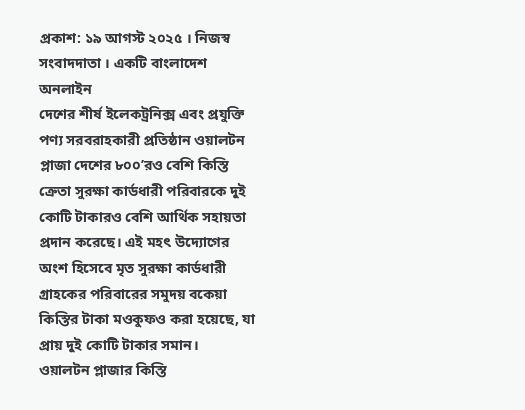প্রকাশ: ১৯ আগস্ট ২০২৫ । নিজস্ব সংবাদদাতা । একটি বাংলাদেশ অনলাইন
দেশের শীর্ষ ইলেকট্রনিক্স এবং প্রযুক্তি পণ্য সরবরাহকারী প্রতিষ্ঠান ওয়ালটন প্লাজা দেশের ৮০০’রও বেশি কিস্তি ক্রেতা সুরক্ষা কার্ডধারী পরিবারকে দুই কোটি টাকারও বেশি আর্থিক সহায়তা প্রদান করেছে। এই মহৎ উদ্যোগের অংশ হিসেবে মৃত সুরক্ষা কার্ডধারী গ্রাহকের পরিবারের সমুদয় বকেয়া কিস্তির টাকা মওকুফও করা হয়েছে, যা প্রায় দুই কোটি টাকার সমান।
ওয়ালটন প্লাজার কিস্তি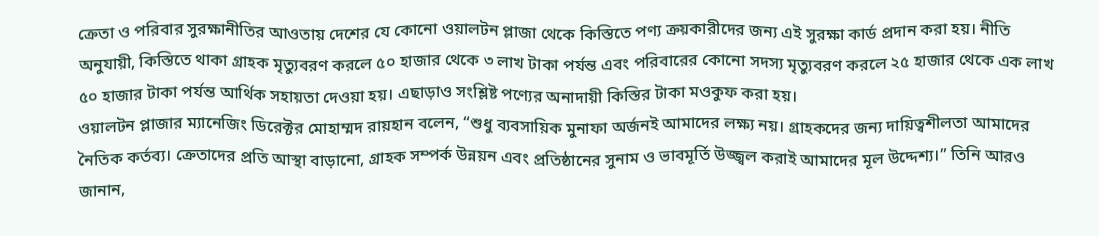ক্রেতা ও পরিবার সুরক্ষানীতির আওতায় দেশের যে কোনো ওয়ালটন প্লাজা থেকে কিস্তিতে পণ্য ক্রয়কারীদের জন্য এই সুরক্ষা কার্ড প্রদান করা হয়। নীতি অনুযায়ী, কিস্তিতে থাকা গ্রাহক মৃত্যুবরণ করলে ৫০ হাজার থেকে ৩ লাখ টাকা পর্যন্ত এবং পরিবারের কোনো সদস্য মৃত্যুবরণ করলে ২৫ হাজার থেকে এক লাখ ৫০ হাজার টাকা পর্যন্ত আর্থিক সহায়তা দেওয়া হয়। এছাড়াও সংশ্লিষ্ট পণ্যের অনাদায়ী কিস্তির টাকা মওকুফ করা হয়।
ওয়ালটন প্লাজার ম্যানেজিং ডিরেক্টর মোহাম্মদ রায়হান বলেন, “শুধু ব্যবসায়িক মুনাফা অর্জনই আমাদের লক্ষ্য নয়। গ্রাহকদের জন্য দায়িত্বশীলতা আমাদের নৈতিক কর্তব্য। ক্রেতাদের প্রতি আস্থা বাড়ানো, গ্রাহক সম্পর্ক উন্নয়ন এবং প্রতিষ্ঠানের সুনাম ও ভাবমূর্তি উজ্জ্বল করাই আমাদের মূল উদ্দেশ্য।” তিনি আরও জানান,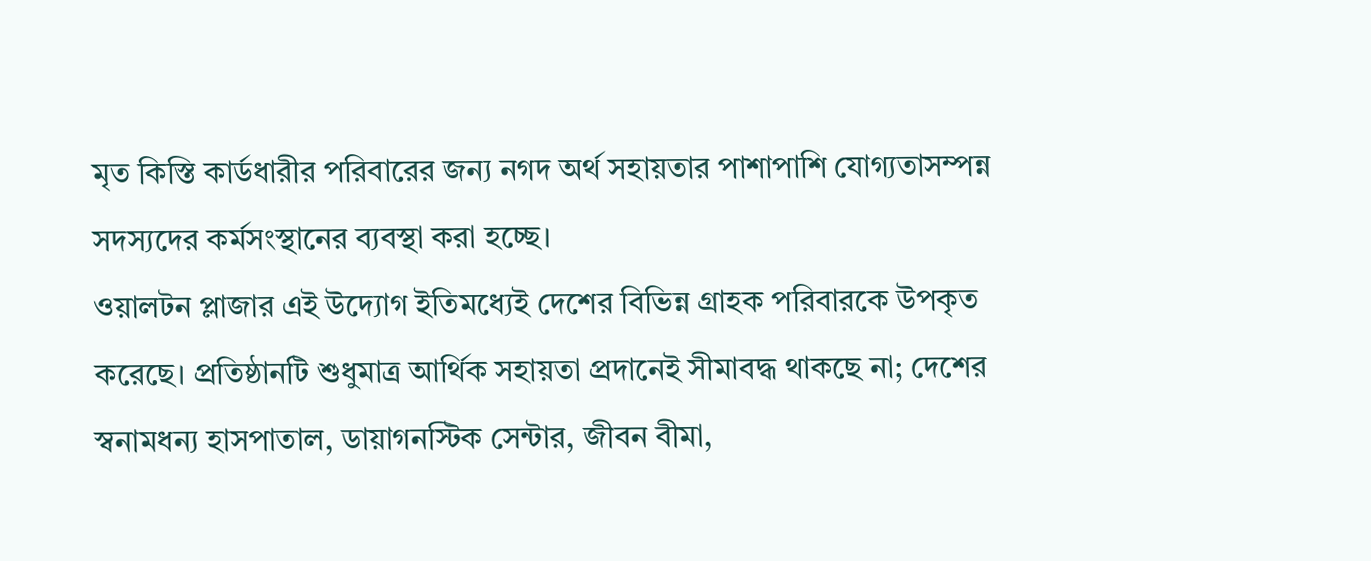মৃত কিস্তি কার্ডধারীর পরিবারের জন্য নগদ অর্থ সহায়তার পাশাপাশি যোগ্যতাসম্পন্ন সদস্যদের কর্মসংস্থানের ব্যবস্থা করা হচ্ছে।
ওয়ালটন প্লাজার এই উদ্যোগ ইতিমধ্যেই দেশের বিভিন্ন গ্রাহক পরিবারকে উপকৃত করেছে। প্রতিষ্ঠানটি শুধুমাত্র আর্থিক সহায়তা প্রদানেই সীমাবদ্ধ থাকছে না; দেশের স্বনামধন্য হাসপাতাল, ডায়াগনস্টিক সেন্টার, জীবন বীমা,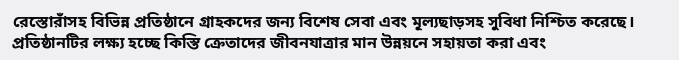রেস্তোরাঁসহ বিভিন্ন প্রতিষ্ঠানে গ্রাহকদের জন্য বিশেষ সেবা এবং মূল্যছাড়সহ সুবিধা নিশ্চিত করেছে।
প্রতিষ্ঠানটির লক্ষ্য হচ্ছে কিস্তি ক্রেতাদের জীবনযাত্রার মান উন্নয়নে সহায়তা করা এবং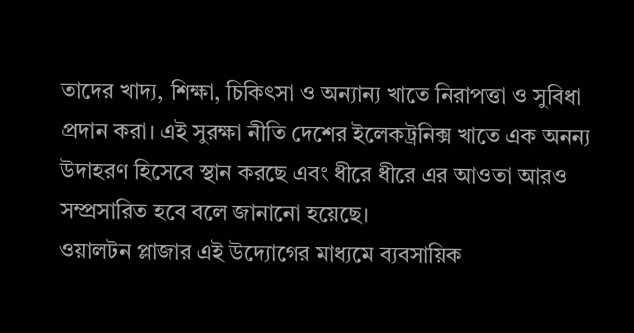তাদের খাদ্য, শিক্ষা, চিকিৎসা ও অন্যান্য খাতে নিরাপত্তা ও সুবিধা প্রদান করা। এই সুরক্ষা নীতি দেশের ইলেকট্রনিক্স খাতে এক অনন্য উদাহরণ হিসেবে স্থান করছে এবং ধীরে ধীরে এর আওতা আরও সম্প্রসারিত হবে বলে জানানো হয়েছে।
ওয়ালটন প্লাজার এই উদ্যোগের মাধ্যমে ব্যবসায়িক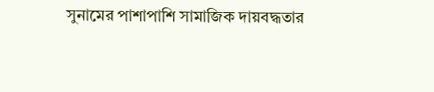সুনামের পাশাপাশি সামাজিক দায়বদ্ধতার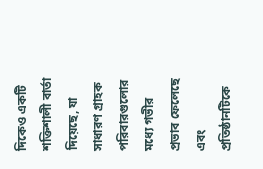দিকেও একটি শক্তিশালী বার্তা দিয়েছে, যা সাধারণ গ্রাহক পরিবারগুলোর মধ্যে গভীর প্রভাব ফেলেছে এবং প্রতিষ্ঠানটিকে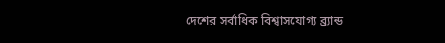দেশের সর্বাধিক বিশ্বাসযোগ্য ব্র্যান্ড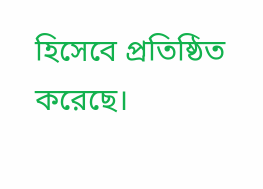হিসেবে প্রতিষ্ঠিত করেছে।